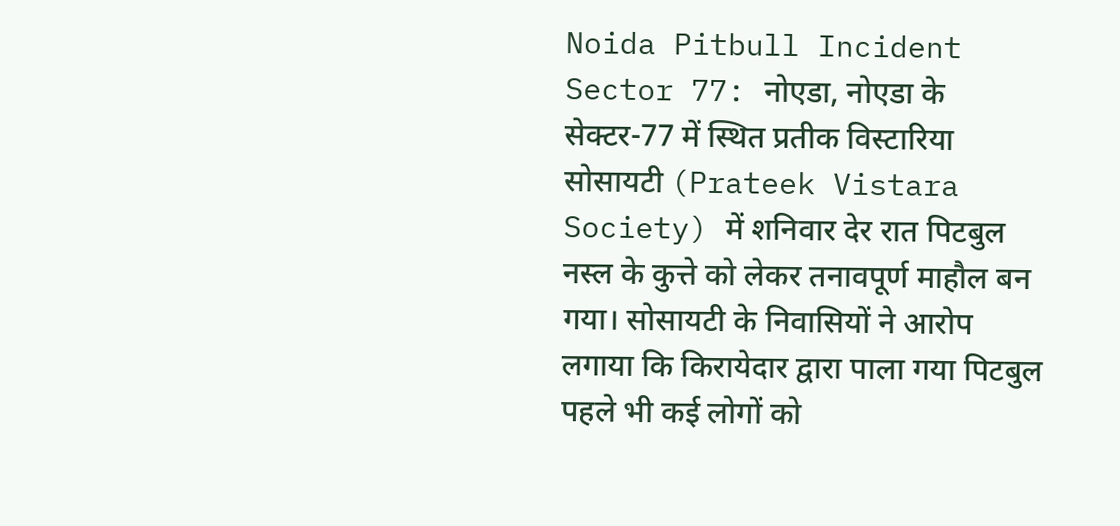Noida Pitbull Incident Sector 77: नोएडा, नोएडा के सेक्टर-77 में स्थित प्रतीक विस्टारिया सोसायटी (Prateek Vistara Society) में शनिवार देर रात पिटबुल नस्ल के कुत्ते को लेकर तनावपूर्ण माहौल बन गया। सोसायटी के निवासियों ने आरोप लगाया कि किरायेदार द्वारा पाला गया पिटबुल पहले भी कई लोगों को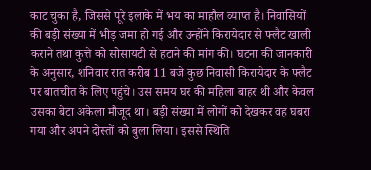काट चुका है, जिससे पूरे इलाके में भय का माहौल व्याप्त है। निवासियों की बड़ी संख्या में भीड़ जमा हो गई और उन्होंने किरायेदार से फ्लैट खाली कराने तथा कुत्ते को सोसायटी से हटाने की मांग की। घटना की जानकारी के अनुसार, शनिवार रात करीब 11 बजे कुछ निवासी किरायेदार के फ्लैट पर बातचीत के लिए पहुंचे। उस समय घर की महिला बाहर थी और केवल उसका बेटा अकेला मौजूद था। बड़ी संख्या में लोगों को देखकर वह घबरा गया और अपने दोस्तों को बुला लिया। इससे स्थिति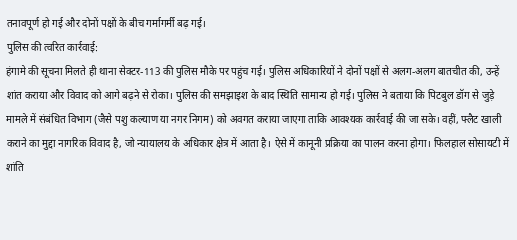तनावपूर्ण हो गई और दोनों पक्षों के बीच गर्मागर्मी बढ़ गई।
पुलिस की त्वरित कार्रवाई:
हंगामे की सूचना मिलते ही थाना सेक्टर-113 की पुलिस मौके पर पहुंच गई। पुलिस अधिकारियों ने दोनों पक्षों से अलग-अलग बातचीत की, उन्हें शांत कराया और विवाद को आगे बढ़ने से रोका। पुलिस की समझाइश के बाद स्थिति सामान्य हो गई। पुलिस ने बताया कि पिटबुल डॉग से जुड़े मामले में संबंधित विभाग (जैसे पशु कल्याण या नगर निगम) को अवगत कराया जाएगा ताकि आवश्यक कार्रवाई की जा सके। वहीं, फ्लैट खाली कराने का मुद्दा नागरिक विवाद है, जो न्यायालय के अधिकार क्षेत्र में आता है। ऐसे में कानूनी प्रक्रिया का पालन करना होगा। फिलहाल सोसायटी में शांति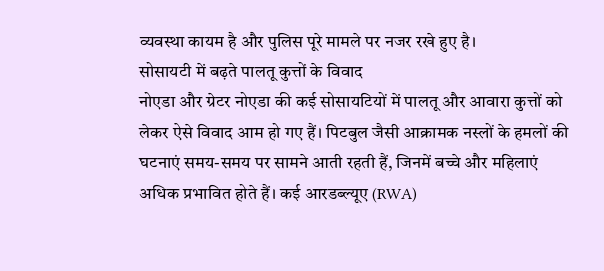व्यवस्था कायम है और पुलिस पूरे मामले पर नजर रखे हुए है।
सोसायटी में बढ़ते पालतू कुत्तों के विवाद
नोएडा और ग्रेटर नोएडा की कई सोसायटियों में पालतू और आवारा कुत्तों को लेकर ऐसे विवाद आम हो गए हैं। पिटबुल जैसी आक्रामक नस्लों के हमलों की घटनाएं समय-समय पर सामने आती रहती हैं, जिनमें बच्चे और महिलाएं अधिक प्रभावित होते हैं। कई आरडब्ल्यूए (RWA)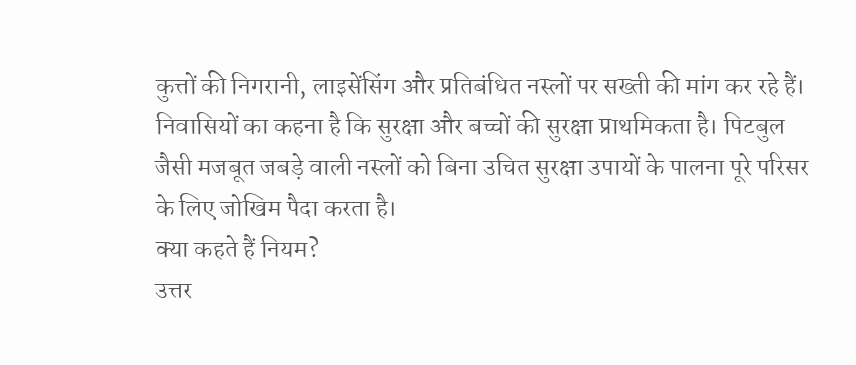कुत्तों की निगरानी, लाइसेंसिंग और प्रतिबंधित नस्लों पर सख्ती की मांग कर रहे हैं। निवासियों का कहना है कि सुरक्षा और बच्चों की सुरक्षा प्राथमिकता है। पिटबुल जैसी मजबूत जबड़े वाली नस्लों को बिना उचित सुरक्षा उपायों के पालना पूरे परिसर के लिए जोखिम पैदा करता है।
क्या कहते हैं नियम?
उत्तर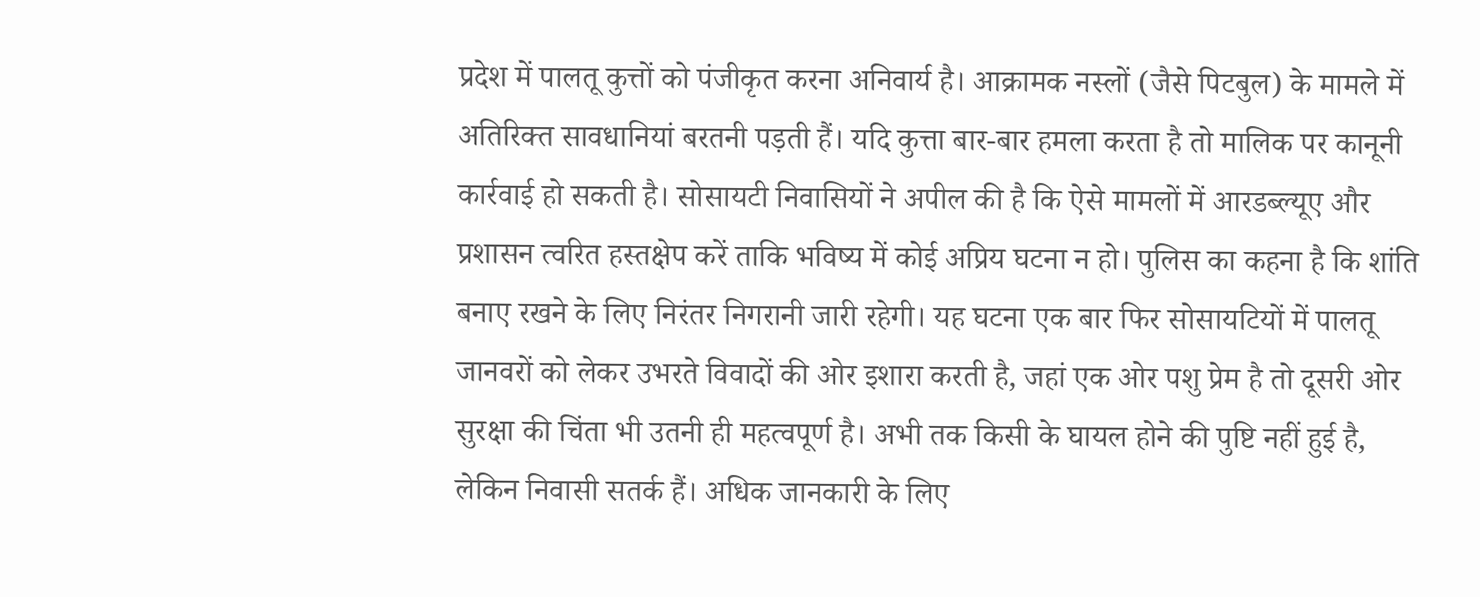प्रदेश में पालतू कुत्तों को पंजीकृत करना अनिवार्य है। आक्रामक नस्लों (जैसे पिटबुल) के मामले में अतिरिक्त सावधानियां बरतनी पड़ती हैं। यदि कुत्ता बार-बार हमला करता है तो मालिक पर कानूनी कार्रवाई हो सकती है। सोसायटी निवासियों ने अपील की है कि ऐसे मामलों में आरडब्ल्यूए और प्रशासन त्वरित हस्तक्षेप करें ताकि भविष्य में कोई अप्रिय घटना न हो। पुलिस का कहना है कि शांति बनाए रखने के लिए निरंतर निगरानी जारी रहेगी। यह घटना एक बार फिर सोसायटियों में पालतू जानवरों को लेकर उभरते विवादों की ओर इशारा करती है, जहां एक ओर पशु प्रेम है तो दूसरी ओर सुरक्षा की चिंता भी उतनी ही महत्वपूर्ण है। अभी तक किसी के घायल होने की पुष्टि नहीं हुई है, लेकिन निवासी सतर्क हैं। अधिक जानकारी के लिए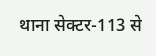थाना सेक्टर-113 से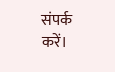संपर्क करें।